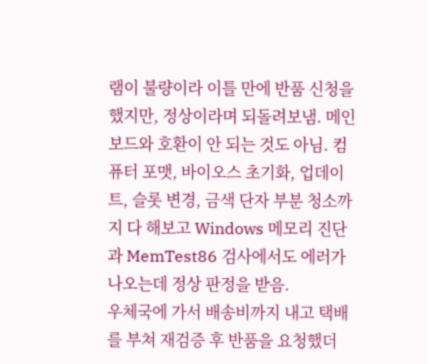램이 불량이라 이틀 만에 반품 신청을 했지만, 정상이라며 되돌려보냄. 메인보드와 호환이 안 되는 것도 아님. 컴퓨터 포맷, 바이오스 초기화, 업데이트, 슬롯 변경, 금색 단자 부분 청소까지 다 해보고 Windows 메모리 진단과 MemTest86 검사에서도 에러가 나오는데 정상 판정을 받음.
우체국에 가서 배송비까지 내고 택배를 부쳐 재검증 후 반품을 요청했더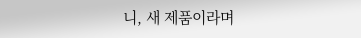니, 새 제품이라며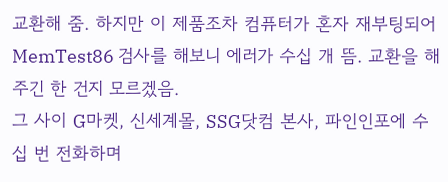교환해 줌. 하지만 이 제품조차 컴퓨터가 혼자 재부팅되어 MemTest86 검사를 해보니 에러가 수십 개 뜸. 교환을 해주긴 한 건지 모르겠음.
그 사이 G마켓, 신세계몰, SSG닷컴 본사, 파인인포에 수십 번 전화하며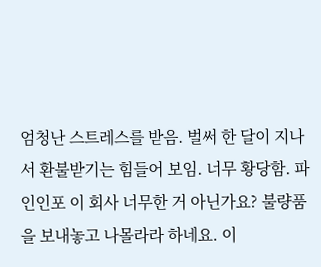엄청난 스트레스를 받음. 벌써 한 달이 지나서 환불받기는 힘들어 보임. 너무 황당함. 파인인포 이 회사 너무한 거 아닌가요? 불량품을 보내놓고 나몰라라 하네요. 이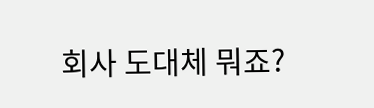회사 도대체 뭐죠?